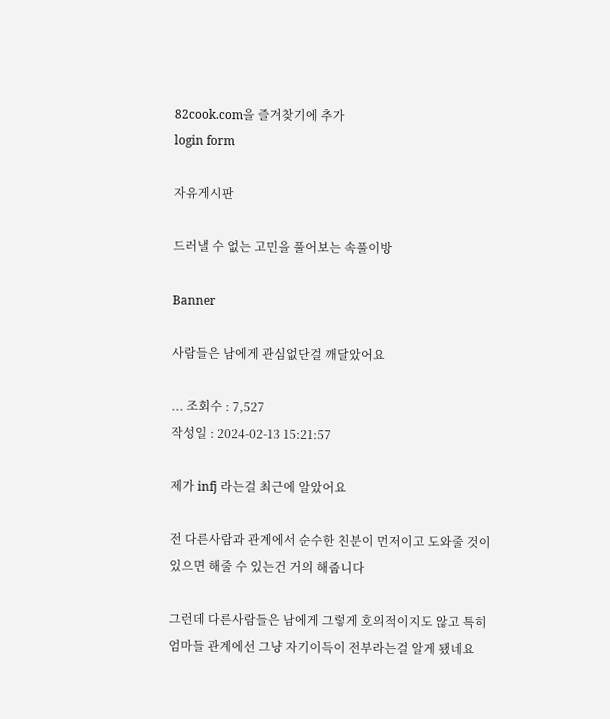82cook.com을 즐겨찾기에 추가
login form

자유게시판

드러낼 수 없는 고민을 풀어보는 속풀이방

Banner

사람들은 남에게 관심없단걸 깨달았어요

... 조회수 : 7,527
작성일 : 2024-02-13 15:21:57

제가 infj 라는걸 최근에 알았어요

전 다른사람과 관계에서 순수한 친분이 먼저이고 도와줄 것이 있으면 해줄 수 있는건 거의 해줍니다

그런데 다른사람들은 남에게 그렇게 호의적이지도 않고 특히 엄마들 관계에선 그냥 자기이득이 전부라는걸 알게 됐네요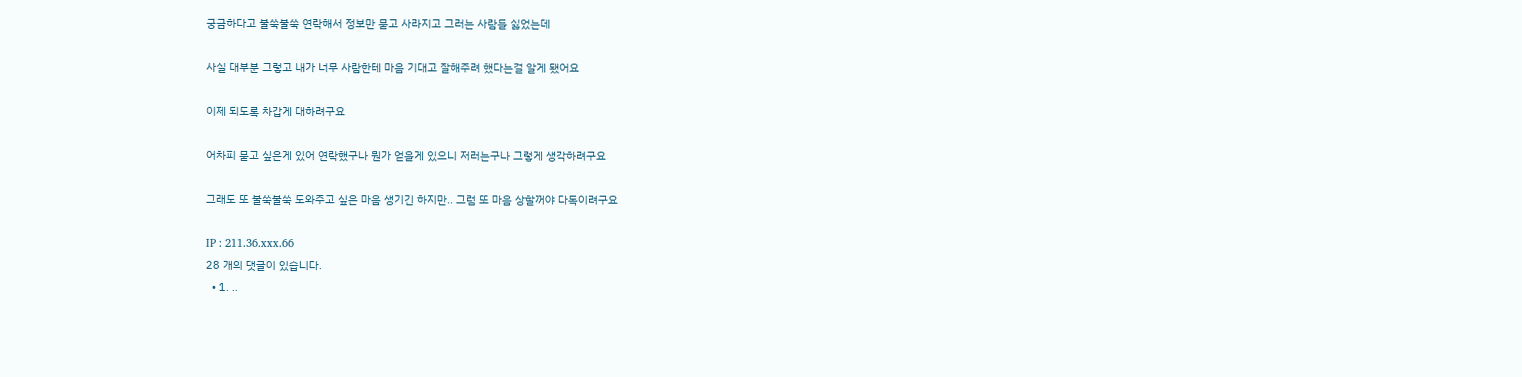궁금하다고 불쑥불쑥 연락해서 정보만 묻고 사라지고 그러는 사람들 싫었는데

사실 대부분 그렇고 내가 너무 사람한테 마음 기대고 잘해주려 했다는걸 알게 됐어요

이제 되도록 차갑게 대하려구요

어차피 묻고 싶은게 있어 연락했구나 뭔가 얻을게 있으니 저러는구나 그렇게 생각하려구요

그래도 또 불쑥불쑥 도와주고 싶은 마음 생기긴 하지만.. 그럼 또 마음 상할꺼야 다독이려구요

IP : 211.36.xxx.66
28 개의 댓글이 있습니다.
  • 1. ..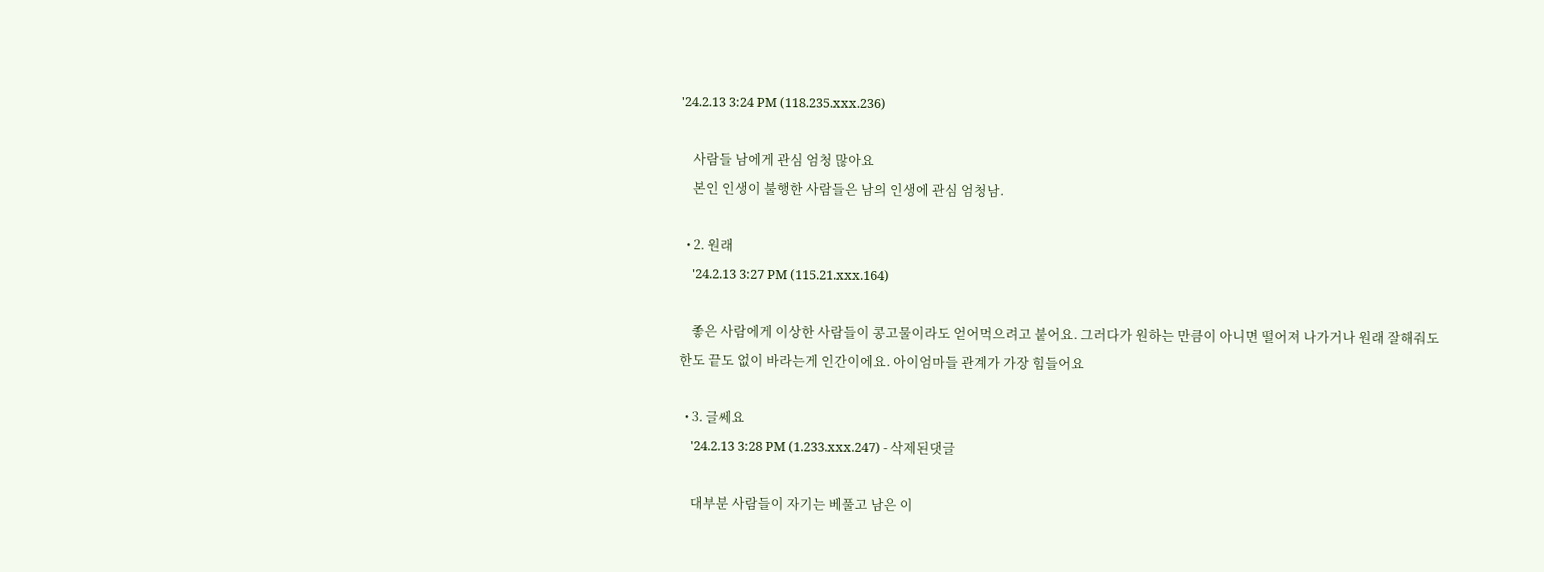'24.2.13 3:24 PM (118.235.xxx.236)

    사람들 남에게 관심 엄청 많아요
    본인 인생이 불행한 사람들은 남의 인생에 관심 엄청남.

  • 2. 원래
    '24.2.13 3:27 PM (115.21.xxx.164)

    좋은 사람에게 이상한 사람들이 콩고물이라도 얻어먹으려고 붙어요. 그러다가 원하는 만큼이 아니면 떨어져 나가거나 원래 잘해줘도 한도 끝도 없이 바라는게 인간이에요. 아이엄마들 관계가 가장 힘들어요

  • 3. 글쎄요
    '24.2.13 3:28 PM (1.233.xxx.247) - 삭제된댓글

    대부분 사람들이 자기는 베풀고 남은 이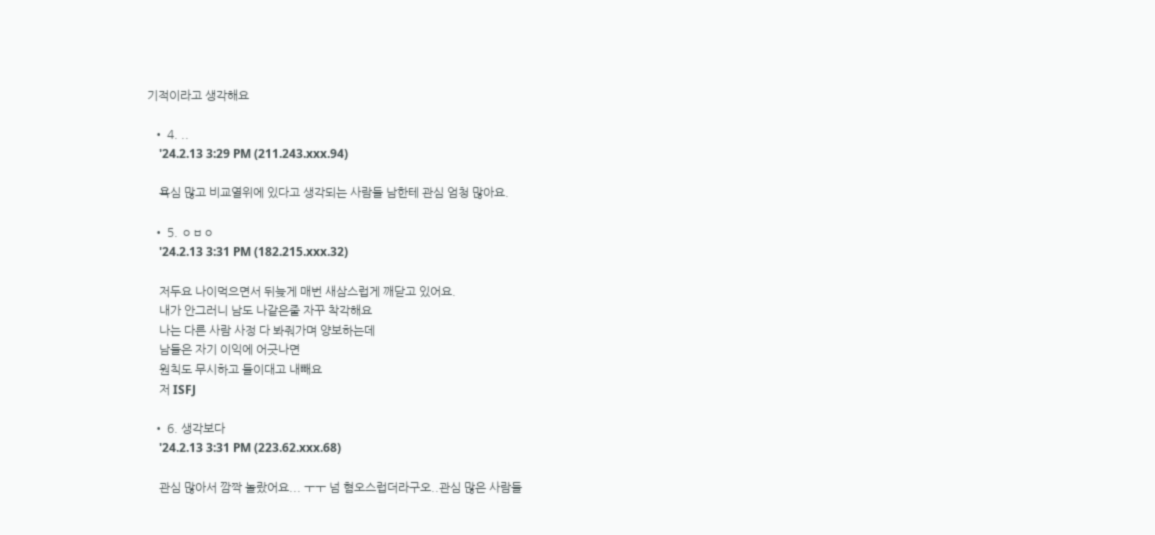기적이라고 생각해요

  • 4. ..
    '24.2.13 3:29 PM (211.243.xxx.94)

    욕심 많고 비교열위에 있다고 생각되는 사람들 남한테 관심 엄청 많아요.

  • 5. ㅇㅂㅇ
    '24.2.13 3:31 PM (182.215.xxx.32)

    저두요 나이먹으면서 뒤늦게 매번 새삼스럽게 깨닫고 있어요.
    내가 안그러니 남도 나같은줄 자꾸 착각해요
    나는 다른 사람 사정 다 봐줘가며 양보하는데
    남들은 자기 이익에 어긋나면
    원칙도 무시하고 들이대고 내빼요
    저 ISFJ

  • 6. 생각보다
    '24.2.13 3:31 PM (223.62.xxx.68)

    관심 많아서 깜짝 놀랐어요... ㅜㅜ 넘 혐오스럽더라구오..관심 많은 사람들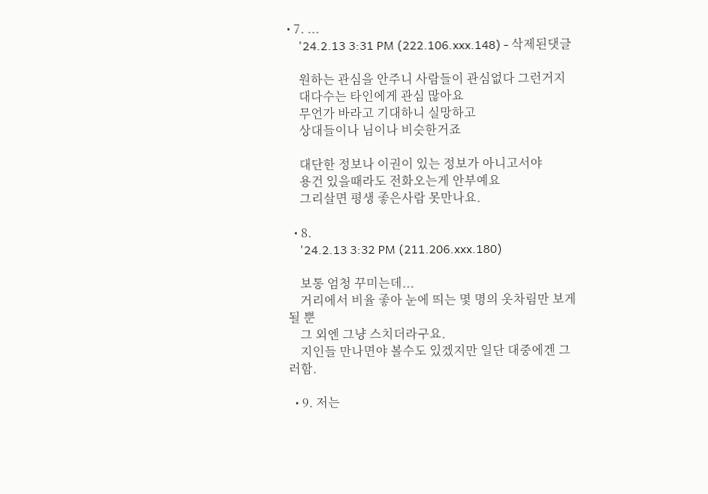• 7. ...
    '24.2.13 3:31 PM (222.106.xxx.148) - 삭제된댓글

    원하는 관심을 안주니 사람들이 관심없다 그런거지
    대다수는 타인에게 관심 많아요
    무언가 바라고 기대하니 실망하고
    상대들이나 님이나 비슷한거죠

    대단한 정보나 이권이 있는 정보가 아니고서야
    용건 있을때라도 전화오는게 안부예요
    그리살면 평생 좋은사람 못만나요.

  • 8.
    '24.2.13 3:32 PM (211.206.xxx.180)

    보통 엄청 꾸미는데...
    거리에서 비율 좋아 눈에 띄는 몇 명의 옷차림만 보게 될 뿐
    그 외엔 그냥 스치더라구요.
    지인들 만나면야 볼수도 있겠지만 일단 대중에겐 그러함.

  • 9. 저는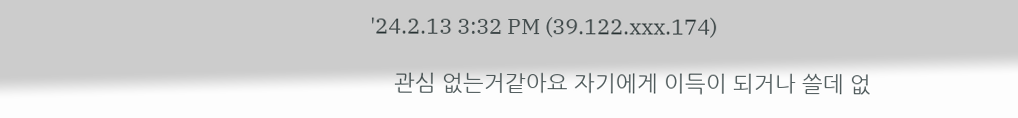'24.2.13 3:32 PM (39.122.xxx.174)

    관심 없는거같아요 자기에게 이득이 되거나 쓸데 없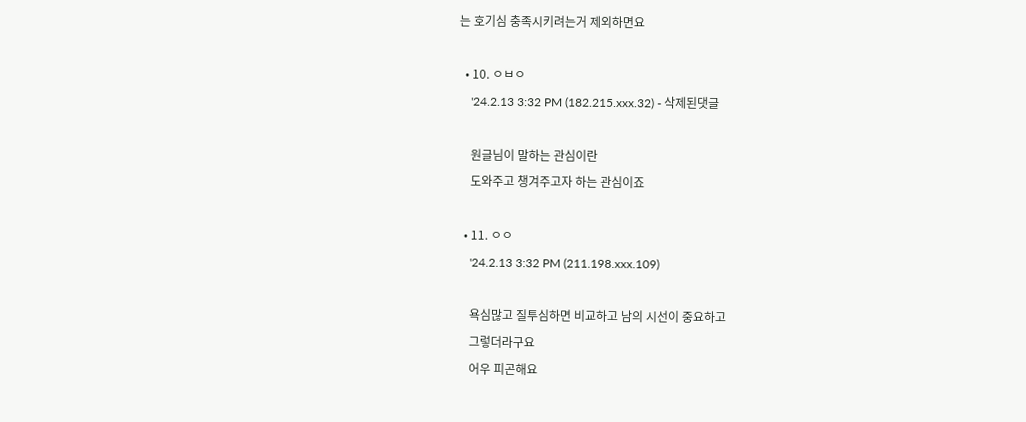는 호기심 충족시키려는거 제외하면요

  • 10. ㅇㅂㅇ
    '24.2.13 3:32 PM (182.215.xxx.32) - 삭제된댓글

    원글님이 말하는 관심이란
    도와주고 챙겨주고자 하는 관심이죠

  • 11. ㅇㅇ
    '24.2.13 3:32 PM (211.198.xxx.109)

    욕심많고 질투심하면 비교하고 남의 시선이 중요하고
    그렇더라구요
    어우 피곤해요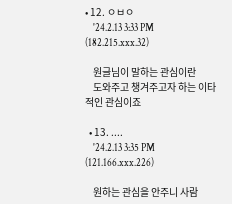• 12. ㅇㅂㅇ
    '24.2.13 3:33 PM (182.215.xxx.32)

    원글님이 말하는 관심이란
    도와주고 챙겨주고자 하는 이타적인 관심이죠

  • 13. ....
    '24.2.13 3:35 PM (121.166.xxx.226)

    원하는 관심을 안주니 사람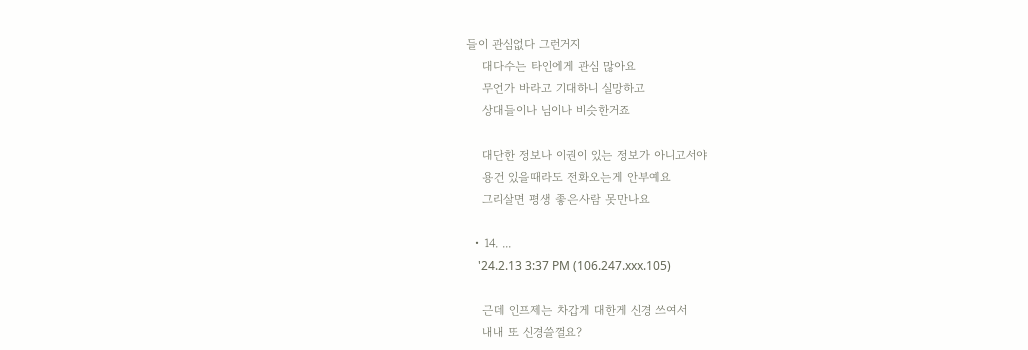들이 관심없다 그런거지
    대다수는 타인에게 관심 많아요
    무언가 바라고 기대하니 실망하고
    상대들이나 님이나 비슷한거죠

    대단한 정보나 이권이 있는 정보가 아니고서야
    용건 있을때라도 전화오는게 안부예요
    그리살면 평생 좋은사람 못만나요

  • 14. ...
    '24.2.13 3:37 PM (106.247.xxx.105)

    근데 인프제는 차갑게 대한게 신경 쓰여서
    내내 또 신경쓸껄요?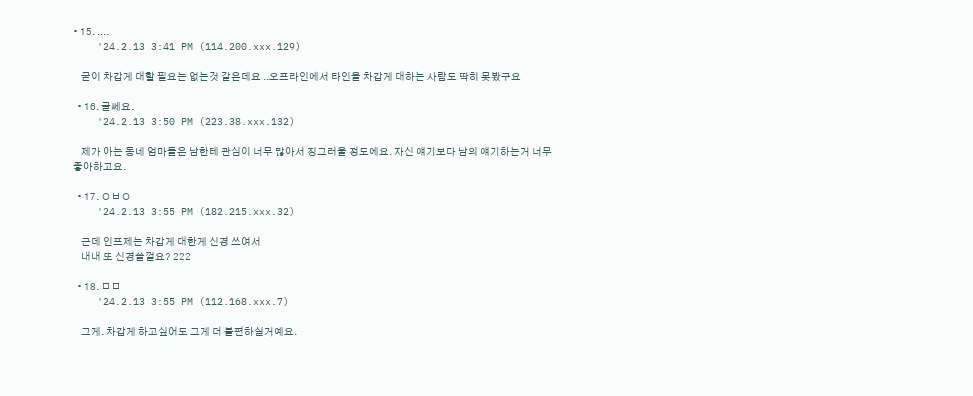• 15. ....
    '24.2.13 3:41 PM (114.200.xxx.129)

    굳이 차갑게 대할 필요는 없는것 같은데요 ..오프라인에서 타인을 차갑게 대하는 사람도 딱히 못봤구요

  • 16. 글쎄요.
    '24.2.13 3:50 PM (223.38.xxx.132)

    제가 아는 동네 엄마들은 남한테 관심이 너무 많아서 징그러울 정도에요. 자신 얘기보다 남의 얘기하는거 너무 좋아하고요.

  • 17. ㅇㅂㅇ
    '24.2.13 3:55 PM (182.215.xxx.32)

    근데 인프제는 차갑게 대한게 신경 쓰여서
    내내 또 신경쓸껄요? 222

  • 18. ㅁㅁ
    '24.2.13 3:55 PM (112.168.xxx.7)

    그게. 차갑게 하고싶어도 그게 더 불편하실거예요.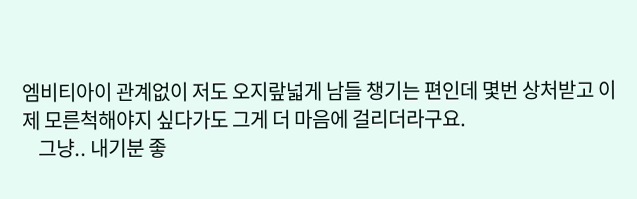엠비티아이 관계없이 저도 오지랖넓게 남들 챙기는 편인데 몇번 상처받고 이제 모른척해야지 싶다가도 그게 더 마음에 걸리더라구요.
    그냥.. 내기분 좋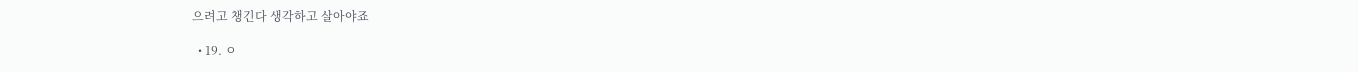으려고 챙긴다 생각하고 살아야죠

  • 19. ㅇ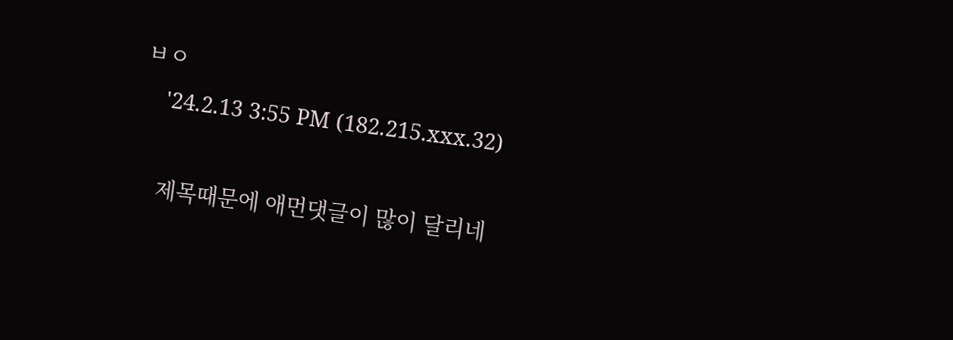ㅂㅇ
    '24.2.13 3:55 PM (182.215.xxx.32)

    제목때문에 애먼댓글이 많이 달리네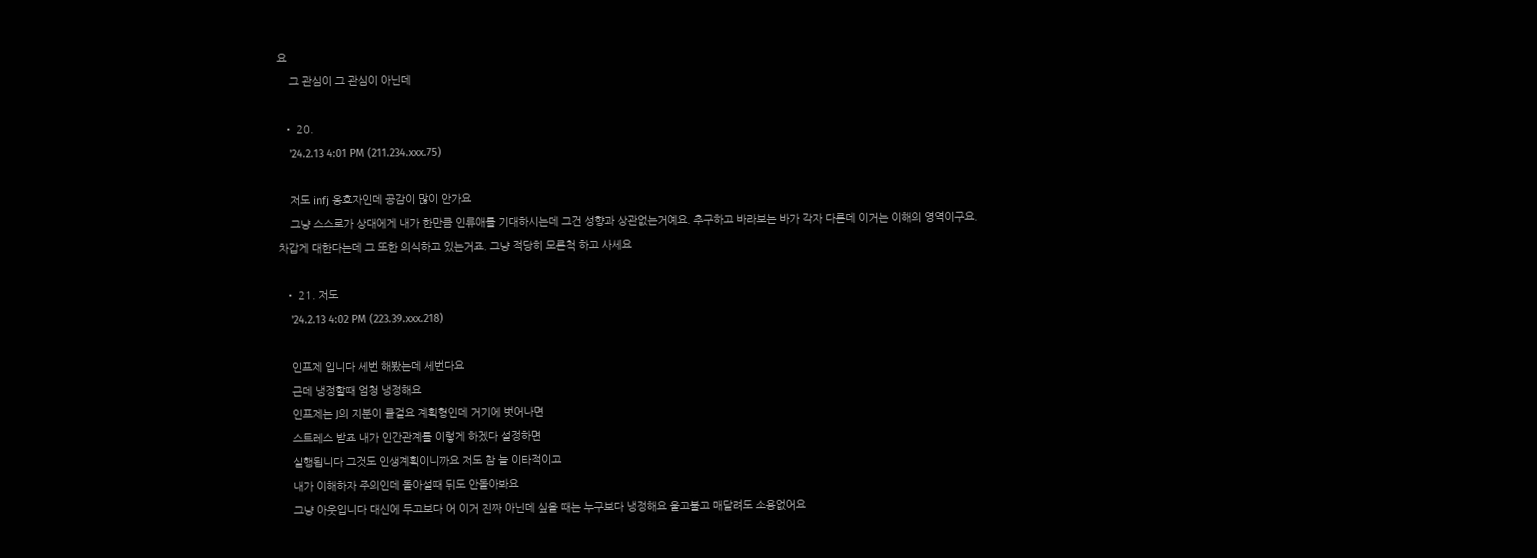요
    그 관심이 그 관심이 아닌데

  • 20.
    '24.2.13 4:01 PM (211.234.xxx.75)

    저도 infj 옹호자인데 공감이 많이 안가요
    그냥 스스로가 상대에게 내가 한만큼 인류애를 기대하시는데 그건 성향과 상관없는거예요. 추구하고 바라보는 바가 각자 다른데 이거는 이해의 영역이구요. 차갑게 대한다는데 그 또한 의식하고 있는거죠. 그냥 적당히 모른척 하고 사세요

  • 21. 저도
    '24.2.13 4:02 PM (223.39.xxx.218)

    인프제 입니다 세번 해봤는데 세번다요
    근데 냉정할때 엄청 냉정해요
    인프제는 J의 지분이 클걸요 계획형인데 거기에 벗어나면
    스트레스 받죠 내가 인간관계를 이렇게 하겠다 설정하면
    실행됩니다 그것도 인생계획이니까요 저도 참 늘 이타적이고
    내가 이해하자 주의인데 돌아설때 뒤도 안돌아봐요
    그냥 아웃입니다 대신에 두고보다 어 이거 진짜 아닌데 싶을 때는 누구보다 냉정해요 울고불고 매달려도 소용없어요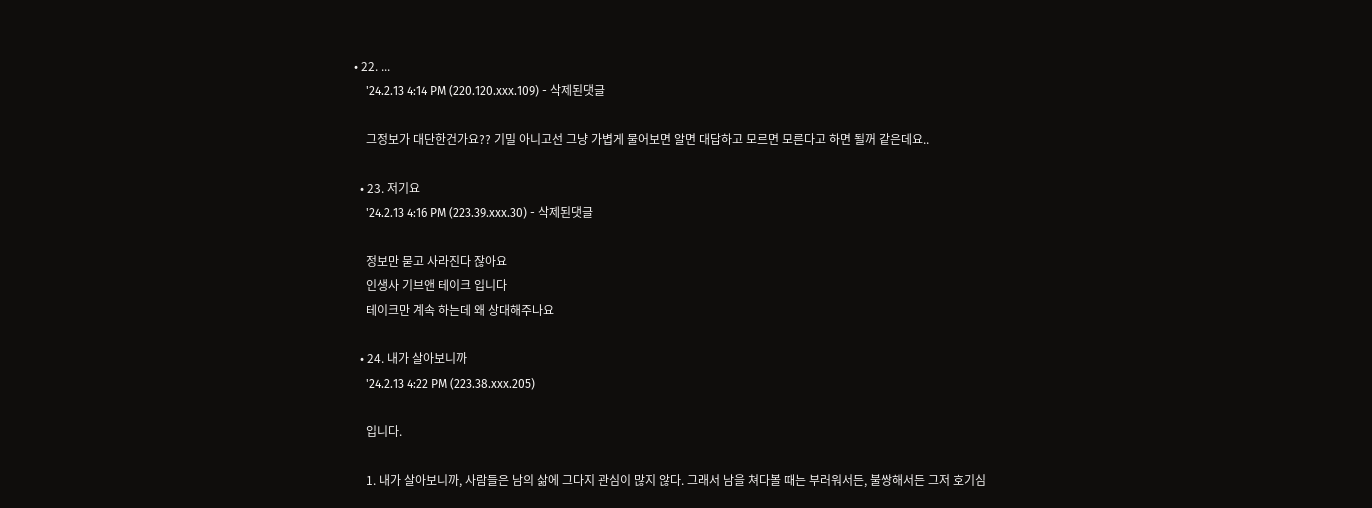• 22. ...
    '24.2.13 4:14 PM (220.120.xxx.109) - 삭제된댓글

    그정보가 대단한건가요?? 기밀 아니고선 그냥 가볍게 물어보면 알면 대답하고 모르면 모른다고 하면 될꺼 같은데요..

  • 23. 저기요
    '24.2.13 4:16 PM (223.39.xxx.30) - 삭제된댓글

    정보만 묻고 사라진다 잖아요
    인생사 기브앤 테이크 입니다
    테이크만 계속 하는데 왜 상대해주나요

  • 24. 내가 살아보니까
    '24.2.13 4:22 PM (223.38.xxx.205)

    입니다.

    1. 내가 살아보니까, 사람들은 남의 삶에 그다지 관심이 많지 않다. 그래서 남을 쳐다볼 때는 부러워서든, 불쌍해서든 그저 호기심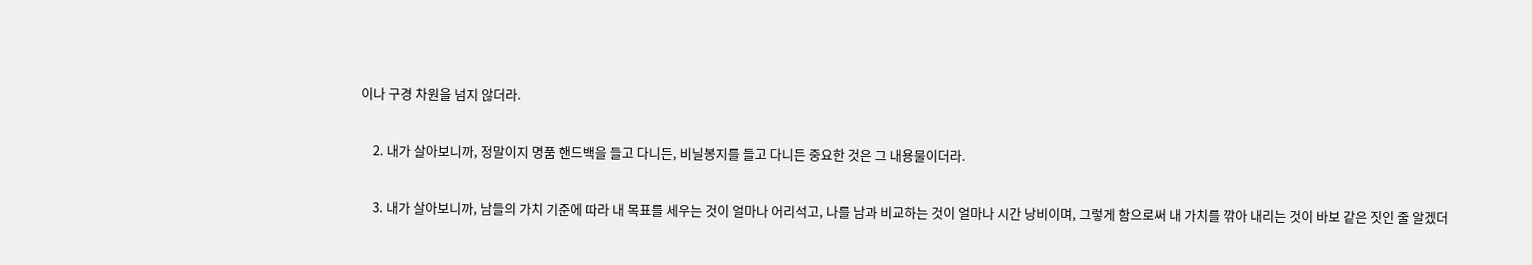이나 구경 차원을 넘지 않더라.

    2. 내가 살아보니까, 정말이지 명품 핸드백을 들고 다니든, 비닐봉지를 들고 다니든 중요한 것은 그 내용물이더라.

    3. 내가 살아보니까, 남들의 가치 기준에 따라 내 목표를 세우는 것이 얼마나 어리석고, 나를 남과 비교하는 것이 얼마나 시간 낭비이며, 그렇게 함으로써 내 가치를 깎아 내리는 것이 바보 같은 짓인 줄 알겠더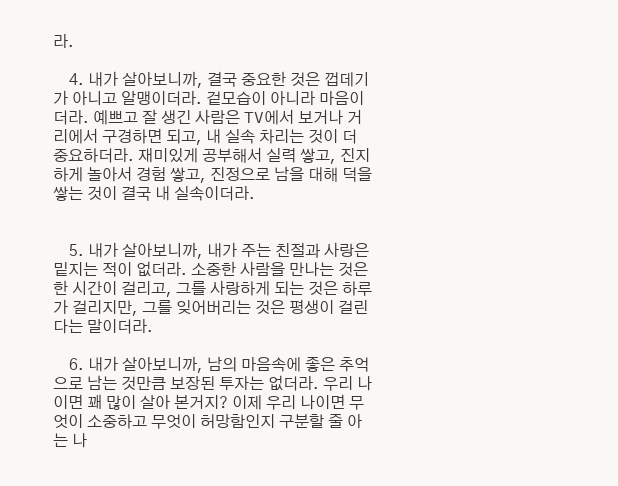라.

    4. 내가 살아보니까, 결국 중요한 것은 껍데기가 아니고 알맹이더라. 겉모습이 아니라 마음이더라. 예쁘고 잘 생긴 사람은 TV에서 보거나 거리에서 구경하면 되고, 내 실속 차리는 것이 더 중요하더라. 재미있게 공부해서 실력 쌓고, 진지하게 놀아서 경험 쌓고, 진정으로 남을 대해 덕을 쌓는 것이 결국 내 실속이더라.


    5. 내가 살아보니까, 내가 주는 친절과 사랑은 밑지는 적이 없더라. 소중한 사람을 만나는 것은 한 시간이 걸리고, 그를 사랑하게 되는 것은 하루가 걸리지만, 그를 잊어버리는 것은 평생이 걸린다는 말이더라.

    6. 내가 살아보니까, 남의 마음속에 좋은 추억으로 남는 것만큼 보장된 투자는 없더라. 우리 나이면 꽤 많이 살아 본거지? 이제 우리 나이면 무엇이 소중하고 무엇이 허망함인지 구분할 줄 아는 나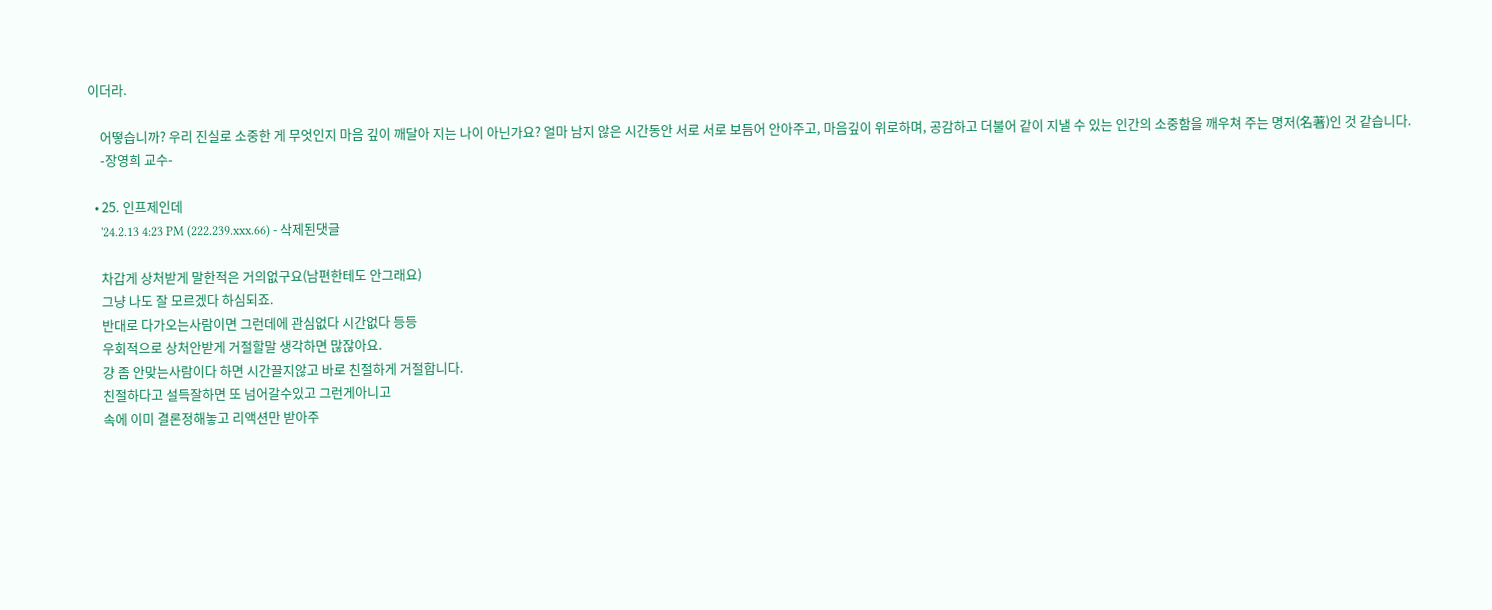이더라.

    어떻습니까? 우리 진실로 소중한 게 무엇인지 마음 깊이 깨달아 지는 나이 아닌가요? 얼마 남지 않은 시간동안 서로 서로 보듬어 안아주고, 마음깊이 위로하며, 공감하고 더불어 같이 지낼 수 있는 인간의 소중함을 깨우쳐 주는 명저(名著)인 것 같습니다.
    -장영희 교수-

  • 25. 인프제인데
    '24.2.13 4:23 PM (222.239.xxx.66) - 삭제된댓글

    차갑게 상처받게 말한적은 거의없구요(남편한테도 안그래요)
    그냥 나도 잘 모르겠다 하심되죠.
    반대로 다가오는사람이면 그런데에 관심없다 시간없다 등등
    우회적으로 상처안받게 거절할말 생각하면 많잖아요.
    걍 좀 안맞는사람이다 하면 시간끌지않고 바로 친절하게 거절합니다.
    친절하다고 설득잘하면 또 넘어갈수있고 그런게아니고
    속에 이미 결론정해놓고 리액션만 받아주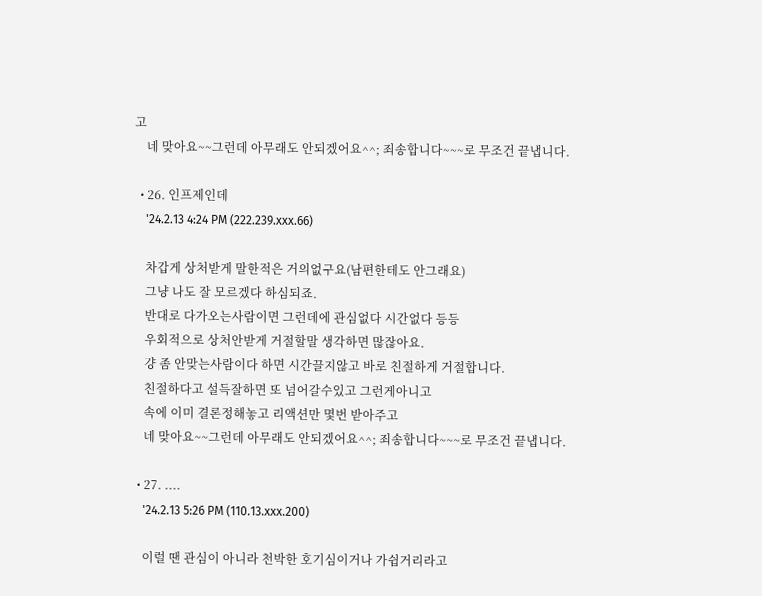고
    네 맞아요~~그런데 아무래도 안되겠어요^^; 죄송합니다~~~로 무조건 끝냅니다.

  • 26. 인프제인데
    '24.2.13 4:24 PM (222.239.xxx.66)

    차갑게 상처받게 말한적은 거의없구요(남편한테도 안그래요)
    그냥 나도 잘 모르겠다 하심되죠.
    반대로 다가오는사람이면 그런데에 관심없다 시간없다 등등
    우회적으로 상처안받게 거절할말 생각하면 많잖아요.
    걍 좀 안맞는사람이다 하면 시간끌지않고 바로 친절하게 거절합니다.
    친절하다고 설득잘하면 또 넘어갈수있고 그런게아니고
    속에 이미 결론정해놓고 리액션만 몇번 받아주고
    네 맞아요~~그런데 아무래도 안되겠어요^^; 죄송합니다~~~로 무조건 끝냅니다.

  • 27. ....
    '24.2.13 5:26 PM (110.13.xxx.200)

    이럴 땐 관심이 아니라 천박한 호기심이거나 가쉽거리라고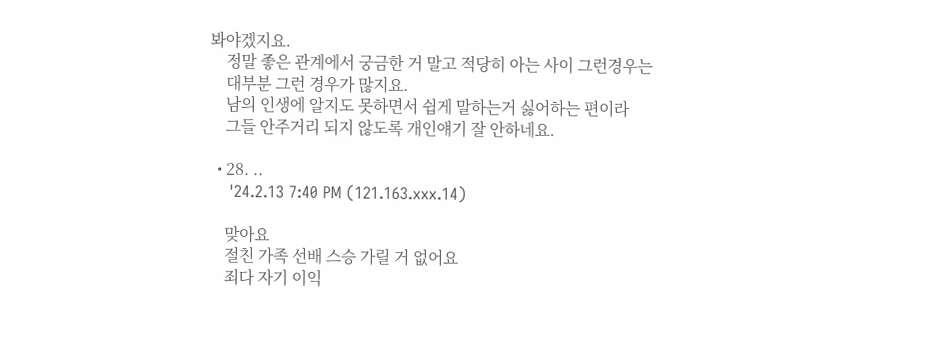봐야겠지요.
    정말 좋은 관계에서 궁금한 거 말고 적당히 아는 사이 그런경우는
    대부분 그런 경우가 많지요.
    남의 인생에 알지도 못하면서 쉽게 말하는거 싫어하는 편이라
    그들 안주거리 되지 않도록 개인얘기 잘 안하네요.

  • 28. ..
    '24.2.13 7:40 PM (121.163.xxx.14)

    맞아요
    절친 가족 선배 스승 가릴 거 없어요
    죄다 자기 이익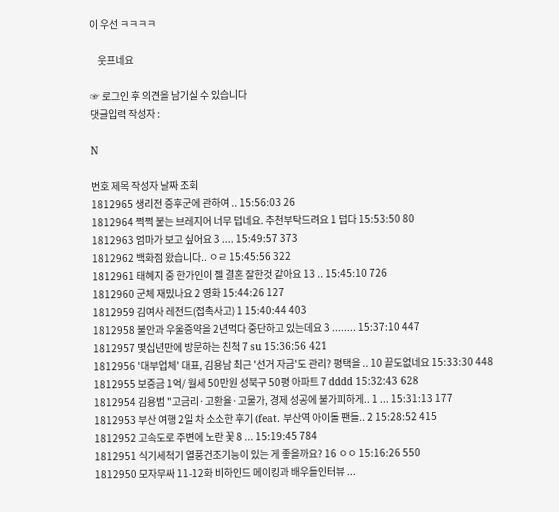이 우선 ㅋㅋㅋㅋ

    웃프네요

☞ 로그인 후 의견을 남기실 수 있습니다
댓글입력 작성자 :

N

번호 제목 작성자 날짜 조회
1812965 생리전 증후군에 관하여 .. 15:56:03 26
1812964 쩍쩍 붙는 브레지어 너무 덥네요. 추천부탁드려요 1 덥다 15:53:50 80
1812963 엄마가 보고 싶어요 3 .... 15:49:57 373
1812962 백화점 왔습니다.. ㅇㄹ 15:45:56 322
1812961 태혜지 중 한가인이 젤 결혼 잘한것 같아요 13 .. 15:45:10 726
1812960 군체 재밌나요 2 영화 15:44:26 127
1812959 김여사 레전드(접촉사고) 1 15:40:44 403
1812958 불안과 우울증약을 2년먹다 중단하고 있는데요 3 ........ 15:37:10 447
1812957 몇십년만에 방문하는 친척 7 su 15:36:56 421
1812956 '대부업체' 대표, 김용남 최근 '선거 자금'도 관리? 평택을 .. 10 끝도없네요 15:33:30 448
1812955 보증금 1억/ 월세 50만원 성북구 50평 아파트 7 dddd 15:32:43 628
1812954 김용범 "고금리·고환율·고물가, 경제 성공에 불가피하게.. 1 ... 15:31:13 177
1812953 부산 여행 2일 차 소소한 후기 (feat. 부산역 아이돌 팬들.. 2 15:28:52 415
1812952 고속도로 주변에 노란 꽃 8 ... 15:19:45 784
1812951 식기세척기 열풍건조기능이 있는 게 좋을까요? 16 ㅇㅇ 15:16:26 550
1812950 모자무싸 11-12화 비하인드 메이킹과 배우들인터뷰 ...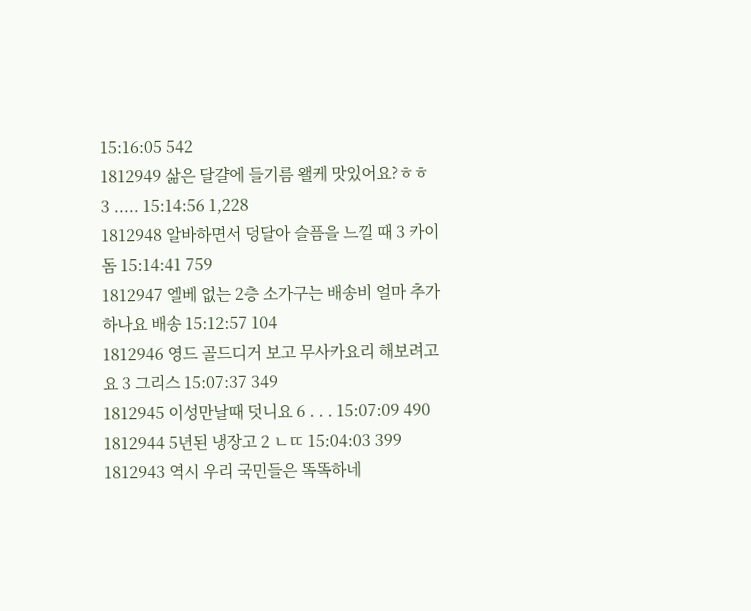15:16:05 542
1812949 삶은 달걀에 들기름 왤케 맛있어요?ㅎㅎ 3 ..... 15:14:56 1,228
1812948 알바하면서 덩달아 슬픔을 느낄 때 3 카이돔 15:14:41 759
1812947 엘베 없는 2층 소가구는 배송비 얼마 추가하나요 배송 15:12:57 104
1812946 영드 골드디거 보고 무사카요리 해보려고요 3 그리스 15:07:37 349
1812945 이성만날때 덧니요 6 . . . 15:07:09 490
1812944 5년된 냉장고 2 ㄴㄸ 15:04:03 399
1812943 역시 우리 국민들은 똑똑하네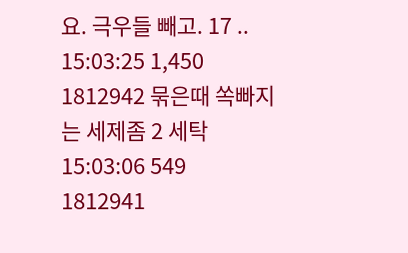요. 극우들 빼고. 17 .. 15:03:25 1,450
1812942 묶은때 쏙빠지는 세제좀 2 세탁 15:03:06 549
1812941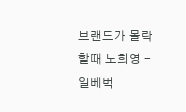브랜드가 몰락할때 노희영 - 일베벅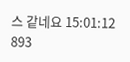스 같네요 15:01:12 893